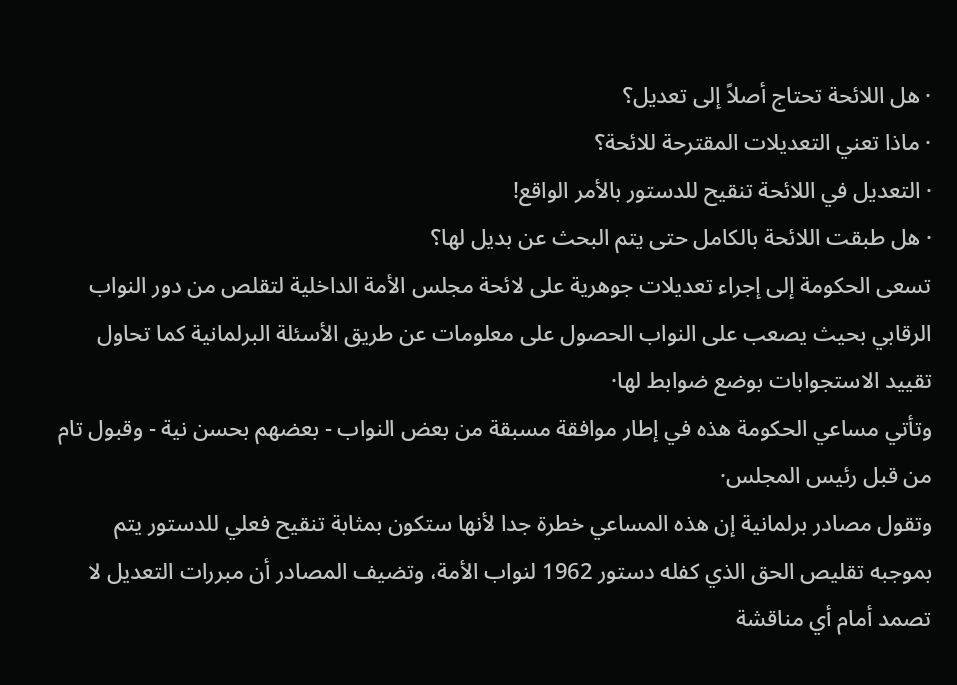· هل اللائحة تحتاج أصلاً إلى تعديل؟
· ماذا تعني التعديلات المقترحة للائحة؟
· التعديل في اللائحة تنقيح للدستور بالأمر الواقع!
· هل طبقت اللائحة بالكامل حتى يتم البحث عن بديل لها؟
تسعى الحكومة إلى إجراء تعديلات جوهرية على لائحة مجلس الأمة الداخلية لتقلص من دور النواب الرقابي بحيث يصعب على النواب الحصول على معلومات عن طريق الأسئلة البرلمانية كما تحاول تقييد الاستجوابات بوضع ضوابط لها·
وتأتي مساعي الحكومة هذه في إطار موافقة مسبقة من بعض النواب - بعضهم بحسن نية - وقبول تام من قبل رئيس المجلس·
وتقول مصادر برلمانية إن هذه المساعي خطرة جدا لأنها ستكون بمثابة تنقيح فعلي للدستور يتم بموجبه تقليص الحق الذي كفله دستور 1962 لنواب الأمة، وتضيف المصادر أن مبررات التعديل لا تصمد أمام أي مناقشة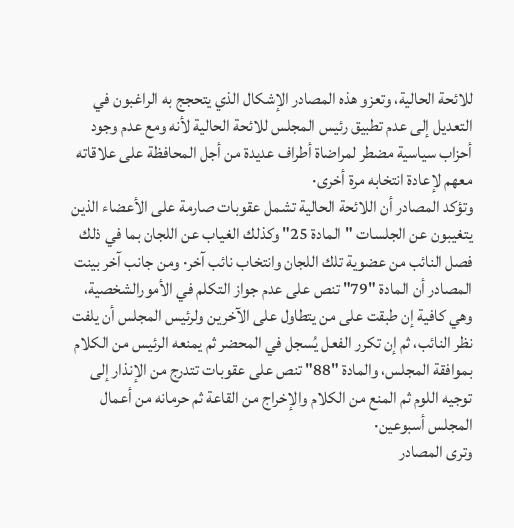للائحة الحالية، وتعزو هذه المصادر الإشكال الذي يتحجج به الراغبون في التعديل إلى عدم تطبيق رئيس المجلس للائحة الحالية لأنه ومع عدم وجود أحزاب سياسية مضطر لمراضاة أطراف عديدة من أجل المحافظة على علاقاته معهم لإعادة انتخابه مرة أخرى·
وتؤكد المصادر أن اللائحة الحالية تشمل عقوبات صارمة على الأعضاء الذين يتغيبون عن الجلسات "المادة 25" وكذلك الغياب عن اللجان بما في ذلك فصل النائب من عضوية تلك اللجان وانتخاب نائب آخر· ومن جانب آخر بينت المصادر أن المادة "79" تنص على عدم جواز التكلم في الأمورالشخصية، وهي كافية إن طبقت على من يتطاول على الآخرين ولرئيس المجلس أن يلفت نظر النائب، ثم إن تكرر الفعل يُسجل في المحضر ثم يمنعه الرئيس من الكلام بموافقة المجلس، والمادة "88" تنص على عقوبات تتدرج من الإنذار إلى توجيه اللوم ثم المنع من الكلام والإخراج من القاعة ثم حرمانه من أعمال المجلس أسبوعين·
وترى المصادر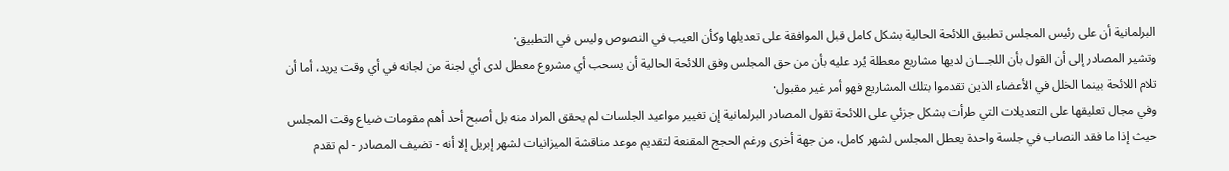البرلمانية أن على رئيس المجلس تطبيق اللائحة الحالية بشكل كامل قبل الموافقة على تعديلها وكأن العيب في النصوص وليس في التطبيق·
وتشير المصادر إلى أن القول بأن اللجـــان لديها مشاريع معطلة يُرد عليه بأن من حق المجلس وفق اللائحة الحالية أن يسحب أي مشروع معطل لدى أي لجنة من لجانه في أي وقت يريد، أما أن تلام اللائحة بينما الخلل في الأعضاء الذين تقدموا بتلك المشاريع فهو أمر غير مقبول·
وفي مجال تعليقها على التعديلات التي طرأت بشكل جزئي على اللائحة تقول المصادر البرلمانية إن تغيير مواعيد الجلسات لم يحقق المراد منه بل أصبح أحد أهم مقومات ضياع وقت المجلس حيث إذا ما فقد النصاب في جلسة واحدة يعطل المجلس لشهر كامل، من جهة أخرى ورغم الحجج المقنعة لتقديم موعد مناقشة الميزانيات لشهر إبريل إلا أنه - تضيف المصادر - لم تقدم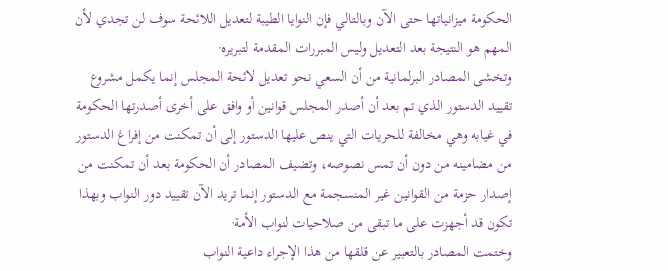الحكومة ميزانياتها حتى الآن وبالتالي فإن النوايا الطيبة لتعديل اللائحة سوف لن تجدي لأن المهم هو النتيجة بعد التعديل وليس المبررات المقدمة لتبريره·
وتخشى المصادر البرلمانية من أن السعي نحو تعديل لائحة المجلس إنما يكمل مشروع تقييد الدستور الذي تم بعد أن أصدر المجلس قوانين أو وافق على أخرى أصدرتها الحكومة في غيابه وهي مخالفة للحريات التي ينص عليها الدستور إلى أن تمكنت من إفراغ الدستور من مضامينه من دون أن تمس نصوصه، وتضيف المصادر أن الحكومة بعد أن تمكنت من إصدار حزمة من القوانين غير المنسجمة مع الدستور إنما تريد الآن تقييد دور النواب وبهذا تكون قد أجهزت على ما تبقى من صلاحيات لنواب الأمة·
وختمت المصادر بالتعبير عن قلقها من هذا الإجراء داعية النواب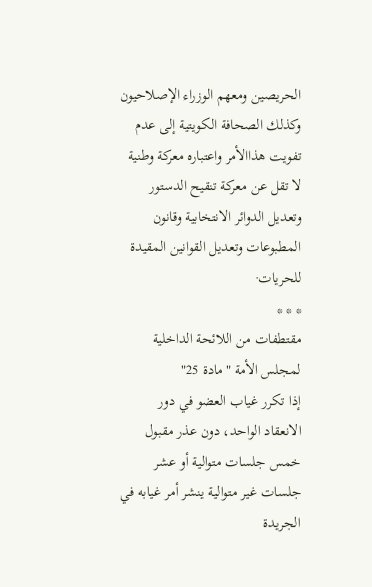الحريصين ومعهم الوزراء الإصلاحيون وكذلك الصحافة الكويتية إلى عدم تفويت هذاالأمر واعتباره معركة وطنية لا تقل عن معركة تنقيح الدستور وتعديل الدوائر الانتخابية وقانون المطبوعات وتعديل القوانين المقيدة للحريات·
* * *
مقتطفات من اللائحة الداخلية لمجلس الأمة "مادة 25"
إذا تكرر غياب العضو في دور الانعقاد الواحد، دون عذر مقبول خمس جلسات متوالية أو عشر جلسات غير متوالية ينشر أمر غيابه في الجريدة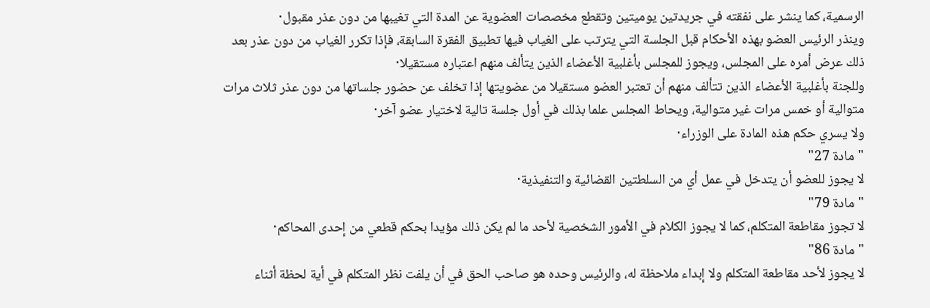الرسمية، كما ينشر على نفقته في جريدتين يوميتين وتقطع مخصصات العضوية عن المدة التي تغيبها من دون عذر مقبول·
وينذر الرئيس العضو بهذه الأحكام قبل الجلسة التي يترتب على الغياب فيها تطبيق الفقرة السابقة، فإذا تكرر الغياب من دون عذر بعد ذلك عرض أمره على المجلس، ويجوز للمجلس بأغلبية الأعضاء الذين يتألف منهم اعتباره مستقيلا·
وللجنة بأغلبية الأعضاء الذين تتألف منهم أن تعتبر العضو مستقيلا من عضويتها إذا تخلف عن حضور جلساتها من دون عذر ثلاث مرات متوالية أو خمس مرات غير متوالية، ويحاط المجلس علما بذلك في أول جلسة تالية لاختيار عضو آخر·
ولا يسري حكم هذه المادة على الوزراء·
"مادة 27"
لا يجوز للعضو أن يتدخل في عمل أي من السلطتين القضائية والتنفيذية·
"مادة 79"
لا تجوز مقاطعة المتكلم، كما لا يجوز الكلام في الأمور الشخصية لأحد ما لم يكن ذلك مؤيدا بحكم قطعي من إحدى المحاكم·
"مادة 86"
لا يجوز لأحد مقاطعة المتكلم ولا إبداء ملاحظة له، والرئيس وحده هو صاحب الحق في أن يلفت نظر المتكلم في أية لحظة أثناء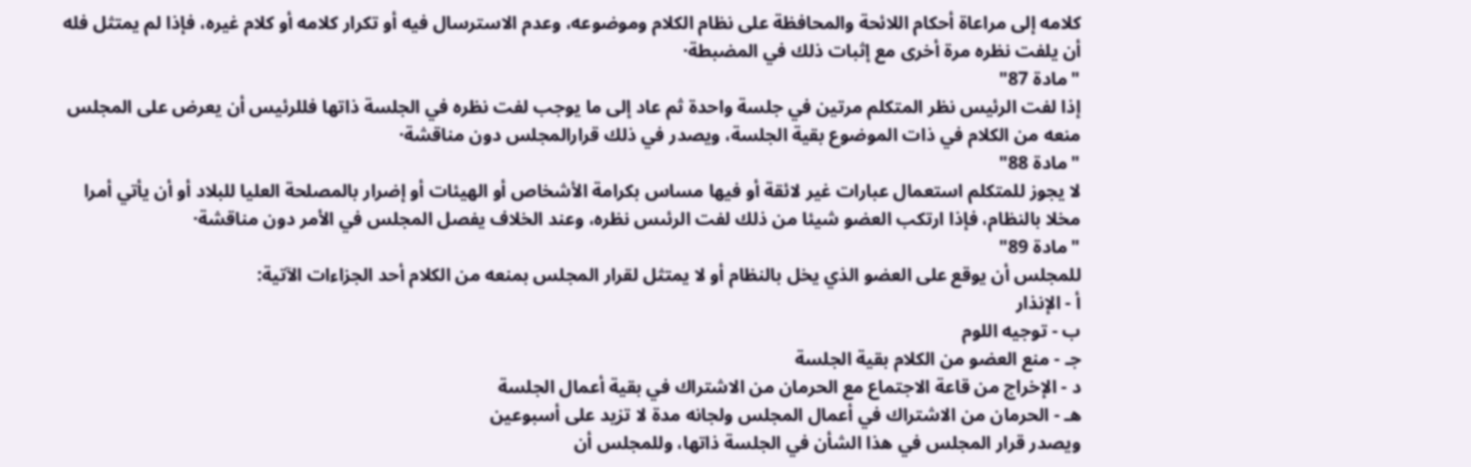كلامه إلى مراعاة أحكام اللائحة والمحافظة على نظام الكلام وموضوعه، وعدم الاسترسال فيه أو تكرار كلامه أو كلام غيره، فإذا لم يمتثل فله أن يلفت نظره مرة أخرى مع إثبات ذلك في المضبطة·
"مادة 87"
إذا لفت الرئيس نظر المتكلم مرتين في جلسة واحدة ثم عاد إلى ما يوجب لفت نظره في الجلسة ذاتها فللرئيس أن يعرض على المجلس منعه من الكلام في ذات الموضوع بقية الجلسة، ويصدر في ذلك قرارالمجلس دون مناقشة·
"مادة 88"
لا يجوز للمتكلم استعمال عبارات غير لائقة أو فيها مساس بكرامة الأشخاص أو الهيئات أو إضرار بالمصلحة العليا للبلاد أو أن يأتي أمرا مخلا بالنظام، فإذا ارتكب العضو شيئا من ذلك لفت الرئىس نظره، وعند الخلاف يفصل المجلس في الأمر دون مناقشة·
"مادة 89"
للمجلس أن يوقع على العضو الذي يخل بالنظام أو لا يمتثل لقرار المجلس بمنعه من الكلام أحد الجزاءات الآتية:
أ - الإنذار
ب - توجيه اللوم
جـ - منع العضو من الكلام بقية الجلسة
د - الإخراج من قاعة الاجتماع مع الحرمان من الاشتراك في بقية أعمال الجلسة
هـ - الحرمان من الاشتراك في أعمال المجلس ولجانه مدة لا تزيد على أسبوعين
ويصدر قرار المجلس في هذا الشأن في الجلسة ذاتها، وللمجلس أن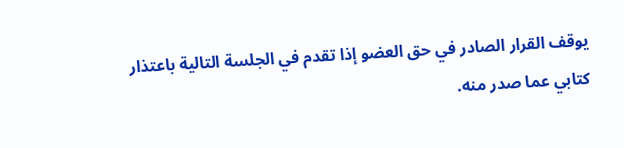يوقف القرار الصادر في حق العضو إذا تقدم في الجلسة التالية باعتذار كتابي عما صدر منه.